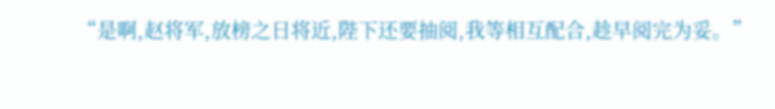“是啊,赵将军,放榜之日将近,陛下还要抽阅,我等相互配合,趁早阅完为妥。”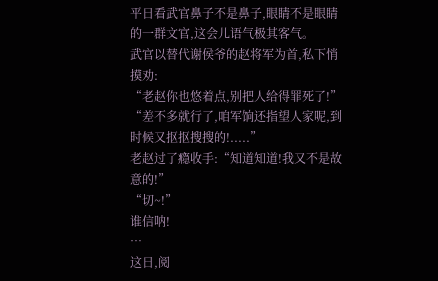平日看武官鼻子不是鼻子,眼睛不是眼睛的一群文官,这会儿语气极其客气。
武官以替代谢侯爷的赵将军为首,私下悄摸劝:
“老赵你也悠着点,别把人给得罪死了!”
“差不多就行了,咱军饷还指望人家呢,到时候又抠抠搜搜的!.....”
老赵过了瘾收手:“知道知道!我又不是故意的!”
“切~!”
谁信呐!
…
这日,阅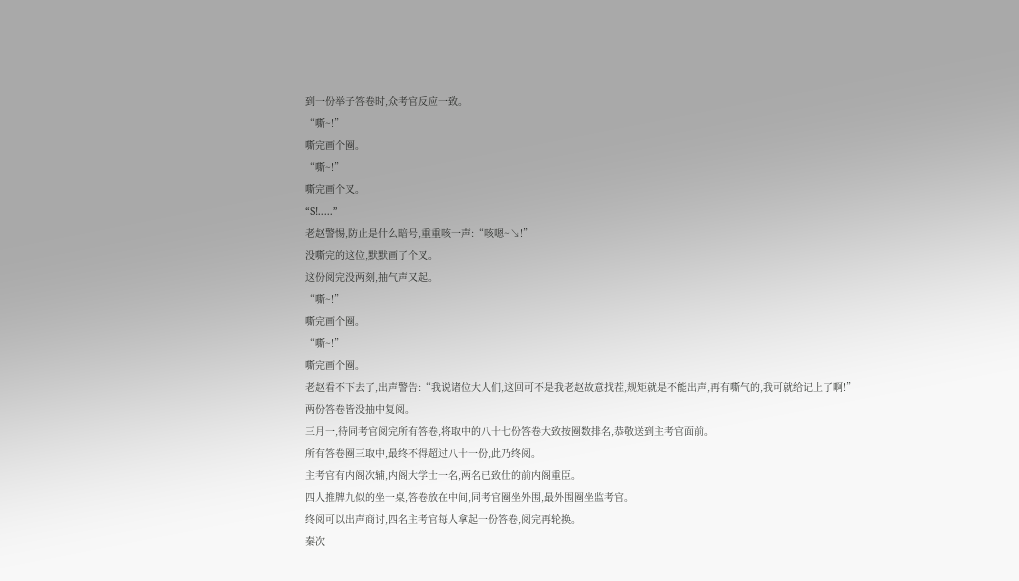到一份举子答卷时,众考官反应一致。
“嘶~!”
嘶完画个圈。
“嘶~!”
嘶完画个叉。
“S!.....”
老赵警惕,防止是什么暗号,重重咳一声:“咳嗯~↘!”
没嘶完的这位,默默画了个叉。
这份阅完没两刻,抽气声又起。
“嘶~!”
嘶完画个圈。
“嘶~!”
嘶完画个圈。
老赵看不下去了,出声警告:“我说诸位大人们,这回可不是我老赵故意找茬,规矩就是不能出声,再有嘶气的,我可就给记上了啊!”
两份答卷皆没抽中复阅。
三月一,待同考官阅完所有答卷,将取中的八十七份答卷大致按圈数排名,恭敬送到主考官面前。
所有答卷圈三取中,最终不得超过八十一份,此乃终阅。
主考官有内阁次辅,内阁大学士一名,两名已致仕的前内阁重臣。
四人推牌九似的坐一桌,答卷放在中间,同考官圈坐外围,最外围圈坐监考官。
终阅可以出声商讨,四名主考官每人拿起一份答卷,阅完再轮换。
秦次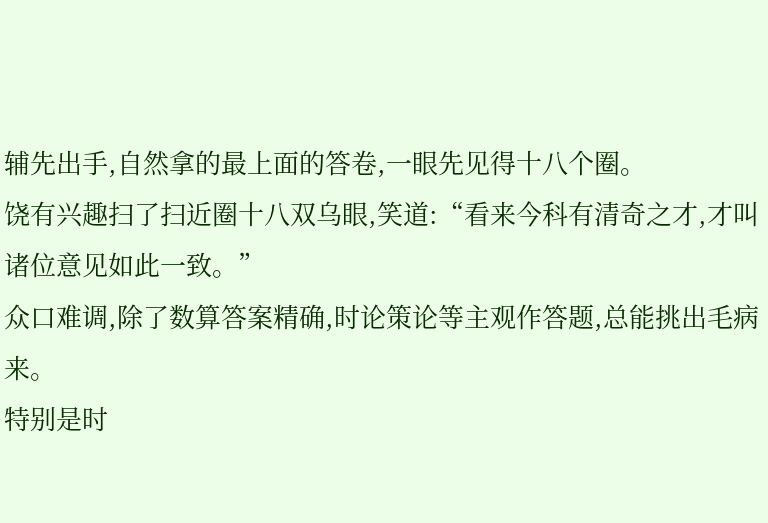辅先出手,自然拿的最上面的答卷,一眼先见得十八个圈。
饶有兴趣扫了扫近圈十八双乌眼,笑道:“看来今科有清奇之才,才叫诸位意见如此一致。”
众口难调,除了数算答案精确,时论策论等主观作答题,总能挑出毛病来。
特别是时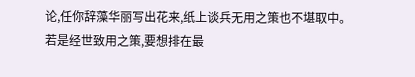论,任你辞藻华丽写出花来,纸上谈兵无用之策也不堪取中。
若是经世致用之策,要想排在最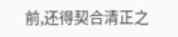前,还得契合清正之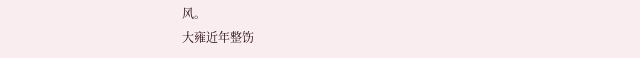风。
大雍近年整饬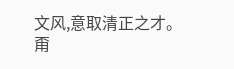文风,意取清正之才。
甭